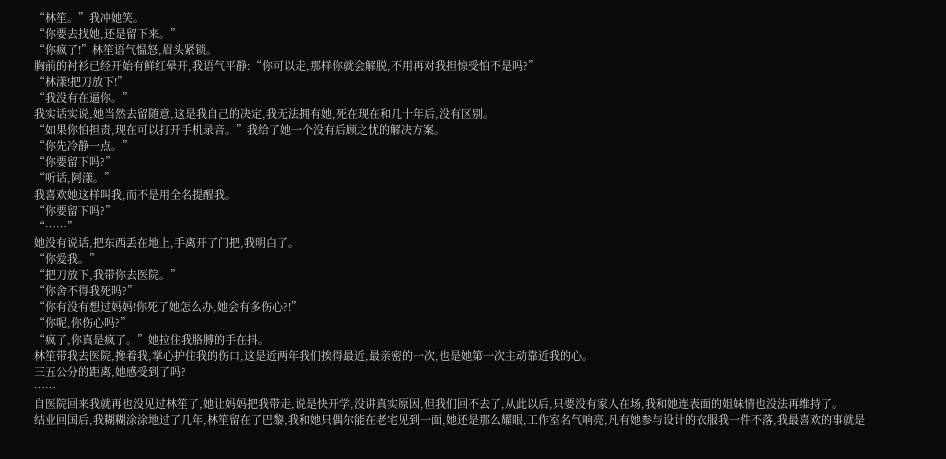“林笙。”我冲她笑。
“你要去找她,还是留下来。”
“你疯了!”林笙语气愠怒,眉头紧锁。
胸前的衬衫已经开始有鲜红晕开,我语气平静:“你可以走,那样你就会解脱,不用再对我担惊受怕不是吗?”
“林漾!把刀放下!”
“我没有在逼你。”
我实话实说,她当然去留随意,这是我自己的决定,我无法拥有她,死在现在和几十年后,没有区别。
“如果你怕担责,现在可以打开手机录音。”我给了她一个没有后顾之忧的解决方案。
“你先冷静一点。”
“你要留下吗?”
“听话,阿漾。”
我喜欢她这样叫我,而不是用全名提醒我。
“你要留下吗?”
“……”
她没有说话,把东西丢在地上,手离开了门把,我明白了。
“你爱我。”
“把刀放下,我带你去医院。”
“你舍不得我死吗?”
“你有没有想过妈妈!你死了她怎么办,她会有多伤心?!”
“你呢,你伤心吗?”
“疯了,你真是疯了。”她拉住我胳膊的手在抖。
林笙带我去医院,搀着我,掌心护住我的伤口,这是近两年我们挨得最近,最亲密的一次,也是她第一次主动靠近我的心。
三五公分的距离,她感受到了吗?
……
自医院回来我就再也没见过林笙了,她让妈妈把我带走,说是快开学,没讲真实原因,但我们回不去了,从此以后,只要没有家人在场,我和她连表面的姐妹情也没法再维持了。
结业回国后,我糊糊涂涂地过了几年,林笙留在了巴黎,我和她只偶尔能在老宅见到一面,她还是那么耀眼,工作室名气响亮,凡有她参与设计的衣服我一件不落,我最喜欢的事就是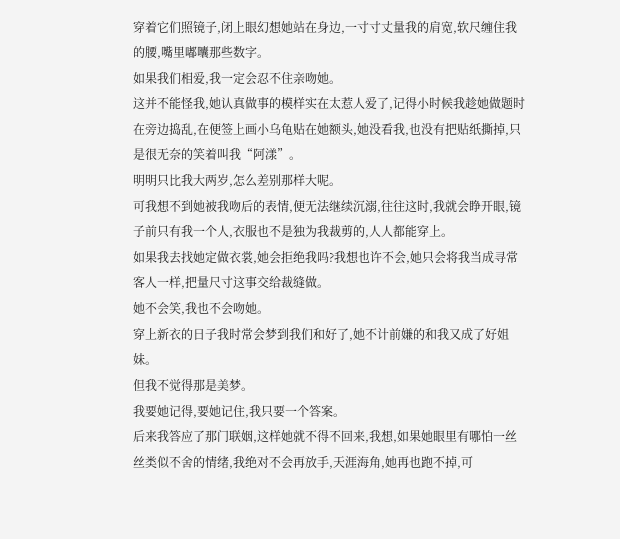穿着它们照镜子,闭上眼幻想她站在身边,一寸寸丈量我的肩宽,软尺缠住我的腰,嘴里嘟囔那些数字。
如果我们相爱,我一定会忍不住亲吻她。
这并不能怪我,她认真做事的模样实在太惹人爱了,记得小时候我趁她做题时在旁边捣乱,在便签上画小乌龟贴在她额头,她没看我,也没有把贴纸撕掉,只是很无奈的笑着叫我“阿漾”。
明明只比我大两岁,怎么差别那样大呢。
可我想不到她被我吻后的表情,便无法继续沉溺,往往这时,我就会睁开眼,镜子前只有我一个人,衣服也不是独为我裁剪的,人人都能穿上。
如果我去找她定做衣裳,她会拒绝我吗?我想也许不会,她只会将我当成寻常客人一样,把量尺寸这事交给裁缝做。
她不会笑,我也不会吻她。
穿上新衣的日子我时常会梦到我们和好了,她不计前嫌的和我又成了好姐妹。
但我不觉得那是美梦。
我要她记得,要她记住,我只要一个答案。
后来我答应了那门联姻,这样她就不得不回来,我想,如果她眼里有哪怕一丝丝类似不舍的情绪,我绝对不会再放手,天涯海角,她再也跑不掉,可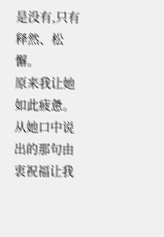是没有,只有释然、松懈。
原来我让她如此疲惫。
从她口中说出的那句由衷祝福让我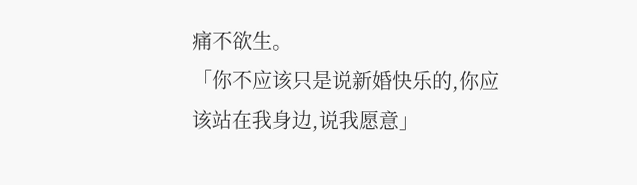痛不欲生。
「你不应该只是说新婚快乐的,你应该站在我身边,说我愿意」